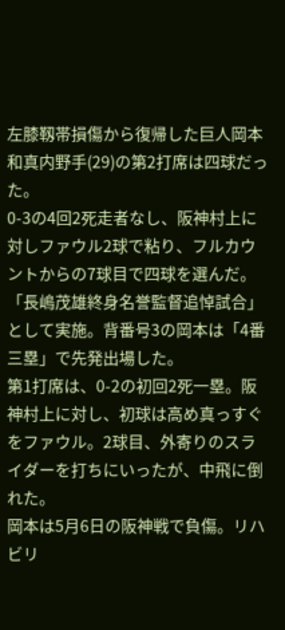左膝靱帯損傷から復帰した巨人岡本和真内野手(29)の第2打席は四球だった。
0-3の4回2死走者なし、阪神村上に対しファウル2球で粘り、フルカウントからの7球目で四球を選んだ。
「長嶋茂雄終身名誉監督追悼試合」として実施。背番号3の岡本は「4番三塁」で先発出場した。
第1打席は、0-2の初回2死一塁。阪神村上に対し、初球は高め真っすぐをファウル。2球目、外寄りのスライダーを打ちにいったが、中飛に倒れた。
岡本は5月6日の阪神戦で負傷。リハビリ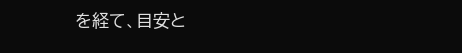を経て、目安と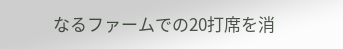なるファームでの20打席を消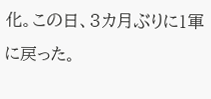化。この日、3カ月ぶりに1軍に戻った。